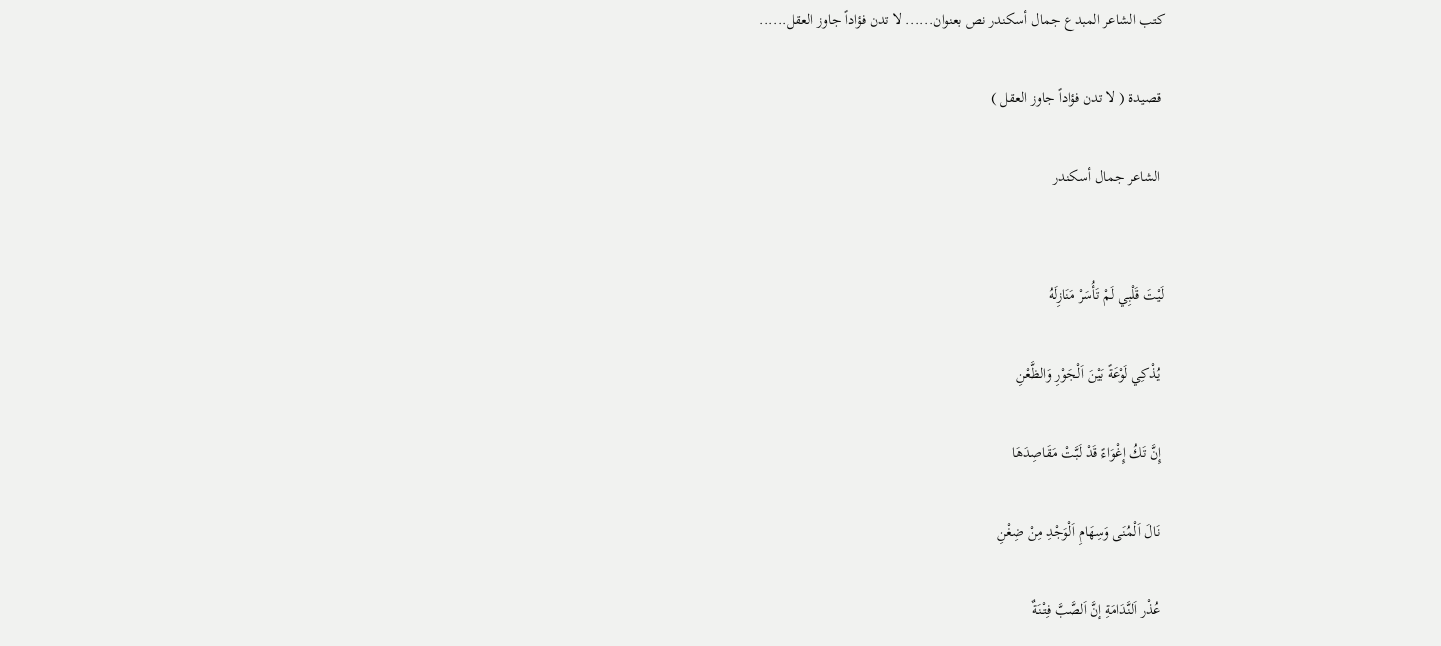كتب الشاعر المبدع جمال أسكندر نص بعنوان...... لا تدن فؤاداً جاوز العقل......

 قصيدة ( لا تدن فؤاداً جاوز العقل )

 الشاعر جمال أسكندر


لَيْتَ قَلْبِي لَمْ تَأُسَرْ مَنَازِلَهُ

 يُذْكِي لَوْعَةً بَيْنَ اَلْجَوْرِ وَالظَّعْنِ

 إِنَّ تَكُ إِغْوَاءً قَدْ لَبَّتْ مَقَاصِدَهَا

 نَالَ اَلْمُنَى وَسِهَامِ اَلْوَجْدِ مِنْ ضِغْنِ

 عُذْر اَلنَّدَامَةِ إنَّ اَلصَّبَّ فِتْنَةٌ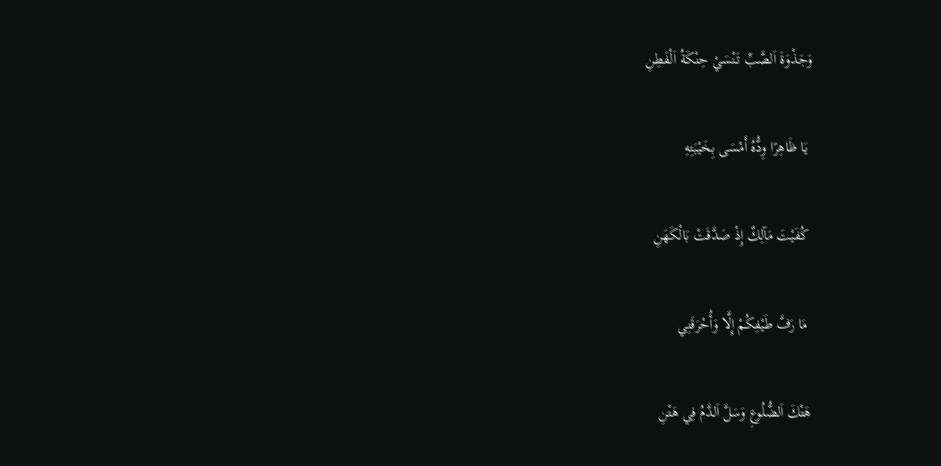وَجَذْوَةَ اَلصَّبِّ تَنْسَيْ حِنْكَةُ اَلْفَطِنِ

 يَا ظَاهِرًا وِدُّهُ أَمْسَى بِخَيْبَتِهِ

 كُفَيْتَ مَآلِكٌ إِذْ صَدَّقَتْ بَالْكَهَنِ

 مَا رَفَّ طَيْفِكُمْ إِلَّا وَأُحْرَقَنِي

هَتْكَ اَلضُّلُوعِ وَسَلَّ اَلدَّمُ فِي هَتْنِ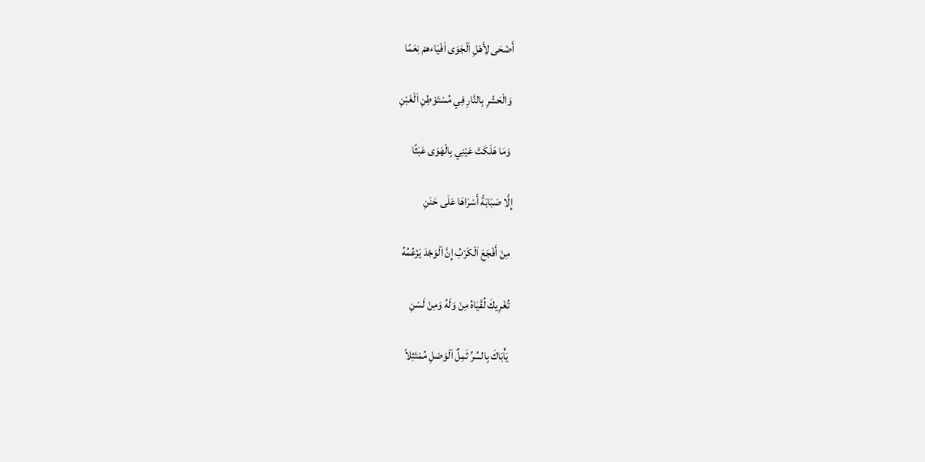أَضْحَى لِأَهْلِ اَلْجَوَى اَفْيَاءهمْ نِعَمًا

 وَالْحَشْرِ بِالنَّارِ فِي مُسْتَوْطِنِ اَلْغَبْنِ

 وَمَا هَلَكَتْ عَيْنِي بِالْهَوَى عَبَثًا

إِلَّا صَبَابَةً أَسْرَاهَا عَلَى حَنَنِ

 مِنْ أَفْجَعَ اَلْكَرْبُ إِنَّ اَلْوَجْدَ يَزْعُمُهُ

 تُغْرِيكَ لُقْيَاهُ مِنْ وَلَهُ وَمِنْ لَسْنِ

 يَأْبَاكَ بِالسِّرِّ ثَمِلٌ اَلْوَصْلِ مُمْتَثِلاً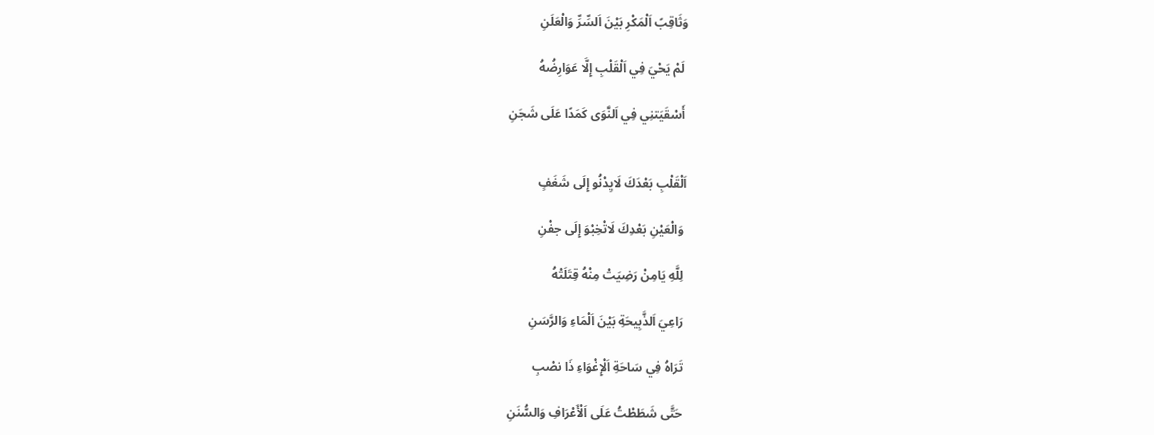وَثَاقِبً اَلْمَكْرِ بَيْنَ اَلسِّرِّ وَالْعَلَنِ

 لَمْ يَحْيَ فِي اَلْقَلْبِ إِلَّا عَوَارِضُهُ

 أَسْقَيَتنِي فِي اَلنَّوَى كَمَدًا عَلَى شَجَنِ


اَلْقَلْبِ بَعْدَكَ لَايِدْنُو إِلَى شَغَفٍ

 وَالْعَيْنِ بَعْدِكَ لَاتْخِبْوَ إِلَى جفْنِ

 لِلَّهِ يَامِنْ رَضِيَتْ مِنْهُ قِتَلَتْهُ

 رَاعِيَ اَلذَّبِيحَةِ بَيْنَ اَلْمَاءِ وَالرَّسَنِ

 تَرَاهُ فِي سَاحَةِ اَلْإِغْوَاءِ ذَا نصْبِ

 حَتَّى شَطَطْتُ عَلَى اَلْأَعْرَافِ وَالسُّنَنِ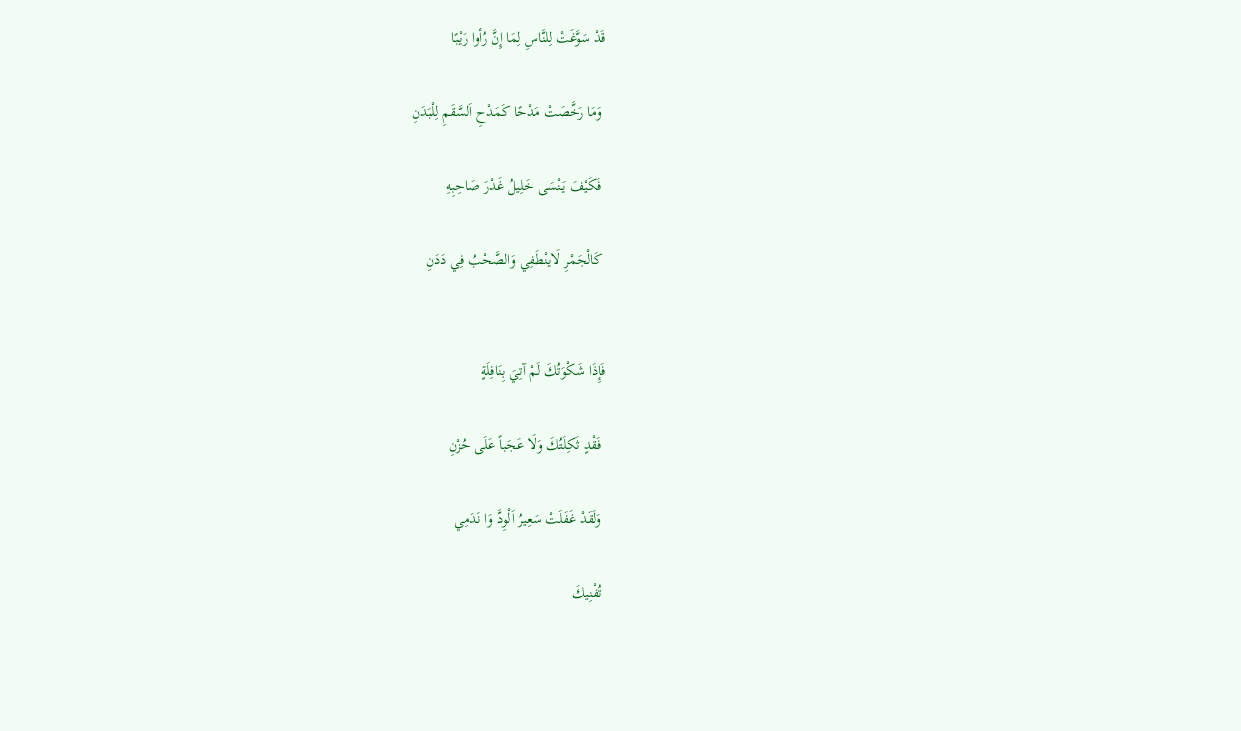قَدْ سَوَّغَتْ لِلنَّاسِ لِمَا إِنَّ رُأوا رَيْبًا

 وَمَا رَخَّصَتْ مَدْحًا كَمَدْحِ اَلسَّقَمِ لِلْبَدَنِ

 فَكَيْفَ يَنْسَى خَلِيلُ غَدْرَ صَاحِبِهِ

 كَالْجَمْرِ لَاينْطَفِي وَالصَّحْبُ فِي دَدَنِ


فَإِذَا شَكْوَتُكَ لَمْ آتِيَ بِنَافِلَةٍ

 فَقْدٍ ثَكِلَتُكَ وَلَا عَجَباً عَلَى حُزْنِ

 وَلَقَدْ غَفَلَتْ سَعِيرُ اَلْوِدَّ وَا نَدَمِي

 تُفْنِيكَ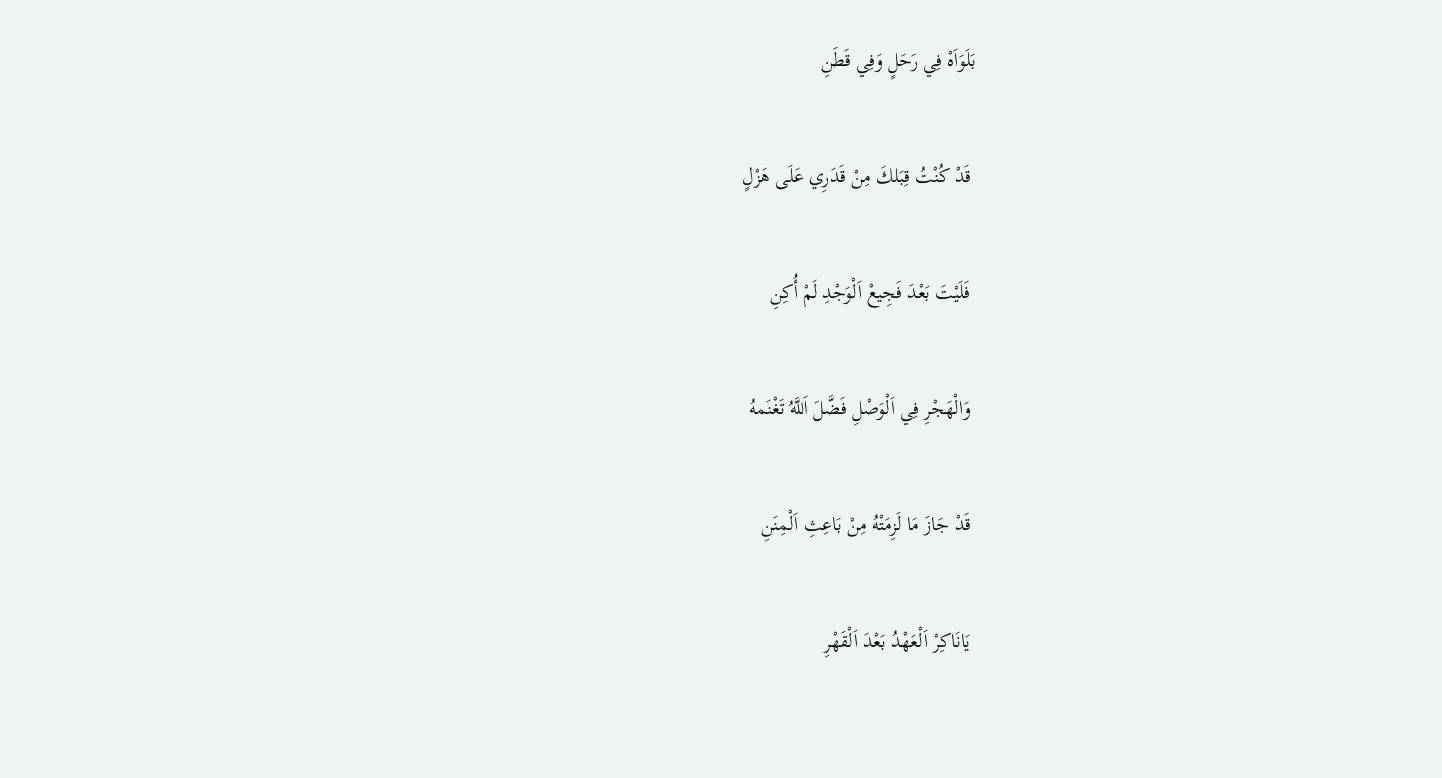بَلَوَاَهْ فِي رَحَلٍ وَفِي قَطَنِ

 قَدْ كُنْتُ قِبَلكَ مِنْ قَدَرِي عَلَى هَزْلٍ

 فَلَيْتَ بَعْدَ فَجِيعْ اَلْوَجْدِ لَمْ أُكِنِ

 وَالْهَجْرِ فِي اَلْوَصْلِ فَضَّلَ اَللَّهُ تَغْنَمهُ

 قَدْ جَازَ مَا لَزِمَتْهُ مِنْ بَاعِثِ اَلْمِنَنِ

 يَانَاكِرْ اَلْعَهْدُ بَعْدَ اَلْقَهْرِ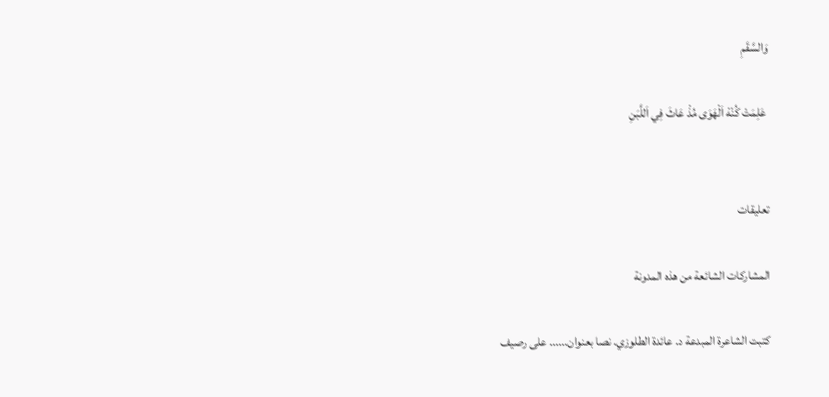وَالسَّقَمِ

 عَلِمَتْ كُنْهْ اَلْهَوَى مُذْ عَاثَ فِي اَللَّبَنِ


تعليقات

المشاركات الشائعة من هذه المدونة

كتبت الشاعرة المبدعة د. عائدة الطلوزي. نصا بعنوان...... على رصيف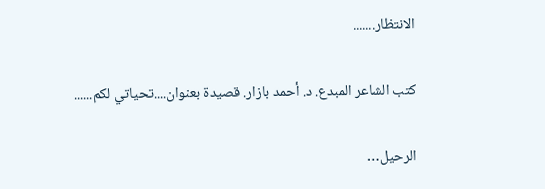الانتظار.......

كتب الشاعر المبدع. د. أحمد بازار. قصيدة بعنوان....تحياتي لكم......

الرحيل…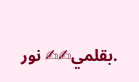.بقلمي✍✍ نور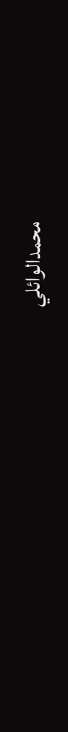محمدالوائلي